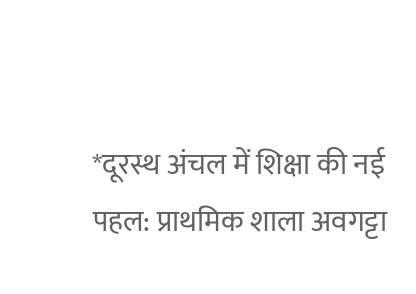*दूरस्थ अंचल में शिक्षा की नई पहल: प्राथमिक शाला अवगट्टा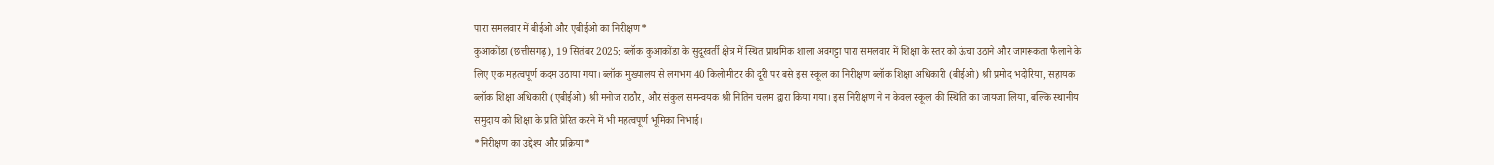पारा समलवार में बीईओ और एबीईओ का निरीक्षण*
कुआकोंडा (छत्तीसगढ़), 19 सितंबर 2025: ब्लॉक कुआकोंडा के सुदूरवर्ती क्षेत्र में स्थित प्राथमिक शाला अवगट्टा पारा समलवार में शिक्षा के स्तर को ऊंचा उठाने और जागरूकता फैलाने के लिए एक महत्वपूर्ण कदम उठाया गया। ब्लॉक मुख्यालय से लगभग 40 किलोमीटर की दूरी पर बसे इस स्कूल का निरीक्षण ब्लॉक शिक्षा अधिकारी (बीईओ) श्री प्रमोद भदोरिया, सहायक ब्लॉक शिक्षा अधिकारी (एबीईओ) श्री मनोज राठौर, और संकुल समन्वयक श्री नितिन चलम द्वारा किया गया। इस निरीक्षण ने न केवल स्कूल की स्थिति का जायजा लिया, बल्कि स्थानीय समुदाय को शिक्षा के प्रति प्रेरित करने में भी महत्वपूर्ण भूमिका निभाई।
*निरीक्षण का उद्देश्य और प्रक्रिया*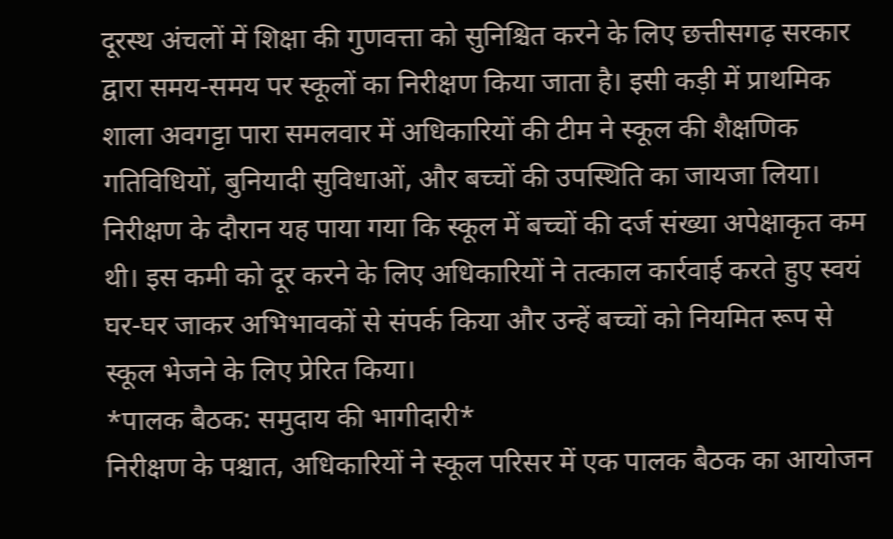दूरस्थ अंचलों में शिक्षा की गुणवत्ता को सुनिश्चित करने के लिए छत्तीसगढ़ सरकार द्वारा समय-समय पर स्कूलों का निरीक्षण किया जाता है। इसी कड़ी में प्राथमिक शाला अवगट्टा पारा समलवार में अधिकारियों की टीम ने स्कूल की शैक्षणिक गतिविधियों, बुनियादी सुविधाओं, और बच्चों की उपस्थिति का जायजा लिया। निरीक्षण के दौरान यह पाया गया कि स्कूल में बच्चों की दर्ज संख्या अपेक्षाकृत कम थी। इस कमी को दूर करने के लिए अधिकारियों ने तत्काल कार्रवाई करते हुए स्वयं घर-घर जाकर अभिभावकों से संपर्क किया और उन्हें बच्चों को नियमित रूप से स्कूल भेजने के लिए प्रेरित किया।
*पालक बैठक: समुदाय की भागीदारी*
निरीक्षण के पश्चात, अधिकारियों ने स्कूल परिसर में एक पालक बैठक का आयोजन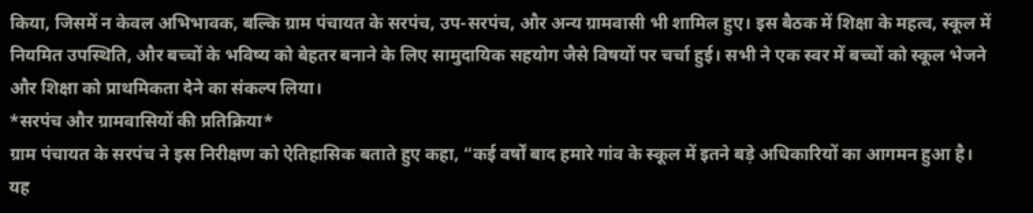किया, जिसमें न केवल अभिभावक, बल्कि ग्राम पंचायत के सरपंच, उप-सरपंच, और अन्य ग्रामवासी भी शामिल हुए। इस बैठक में शिक्षा के महत्व, स्कूल में नियमित उपस्थिति, और बच्चों के भविष्य को बेहतर बनाने के लिए सामुदायिक सहयोग जैसे विषयों पर चर्चा हुई। सभी ने एक स्वर में बच्चों को स्कूल भेजने और शिक्षा को प्राथमिकता देने का संकल्प लिया।
*सरपंच और ग्रामवासियों की प्रतिक्रिया*
ग्राम पंचायत के सरपंच ने इस निरीक्षण को ऐतिहासिक बताते हुए कहा, “कई वर्षों बाद हमारे गांव के स्कूल में इतने बड़े अधिकारियों का आगमन हुआ है। यह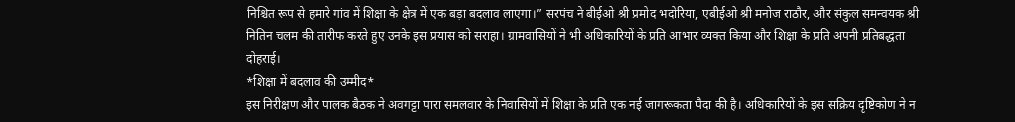निश्चित रूप से हमारे गांव में शिक्षा के क्षेत्र में एक बड़ा बदलाव लाएगा।” सरपंच ने बीईओ श्री प्रमोद भदोरिया, एबीईओ श्री मनोज राठौर, और संकुल समन्वयक श्री नितिन चलम की तारीफ करते हुए उनके इस प्रयास को सराहा। ग्रामवासियों ने भी अधिकारियों के प्रति आभार व्यक्त किया और शिक्षा के प्रति अपनी प्रतिबद्धता दोहराई।
*शिक्षा में बदलाव की उम्मीद*
इस निरीक्षण और पालक बैठक ने अवगट्टा पारा समलवार के निवासियों में शिक्षा के प्रति एक नई जागरूकता पैदा की है। अधिकारियों के इस सक्रिय दृष्टिकोण ने न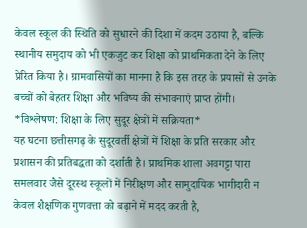केवल स्कूल की स्थिति को सुधारने की दिशा में कदम उठाया है, बल्कि स्थानीय समुदाय को भी एकजुट कर शिक्षा को प्राथमिकता देने के लिए प्रेरित किया है। ग्रामवासियों का मानना है कि इस तरह के प्रयासों से उनके बच्चों को बेहतर शिक्षा और भविष्य की संभावनाएं प्राप्त होंगी।
*विश्लेषण: शिक्षा के लिए सुदूर क्षेत्रों में सक्रियता*
यह घटना छत्तीसगढ़ के सुदूरवर्ती क्षेत्रों में शिक्षा के प्रति सरकार और प्रशासन की प्रतिबद्धता को दर्शाती है। प्राथमिक शाला अवगट्टा पारा समलवार जैसे दूरस्थ स्कूलों में निरीक्षण और सामुदायिक भागीदारी न केवल शैक्षणिक गुणवत्ता को बढ़ाने में मदद करती है,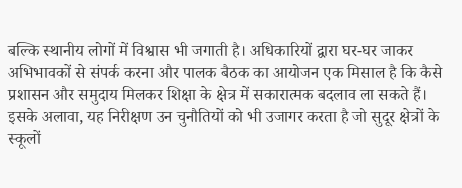बल्कि स्थानीय लोगों में विश्वास भी जगाती है। अधिकारियों द्वारा घर-घर जाकर अभिभावकों से संपर्क करना और पालक बैठक का आयोजन एक मिसाल है कि कैसे प्रशासन और समुदाय मिलकर शिक्षा के क्षेत्र में सकारात्मक बदलाव ला सकते हैं।
इसके अलावा, यह निरीक्षण उन चुनौतियों को भी उजागर करता है जो सुदूर क्षेत्रों के स्कूलों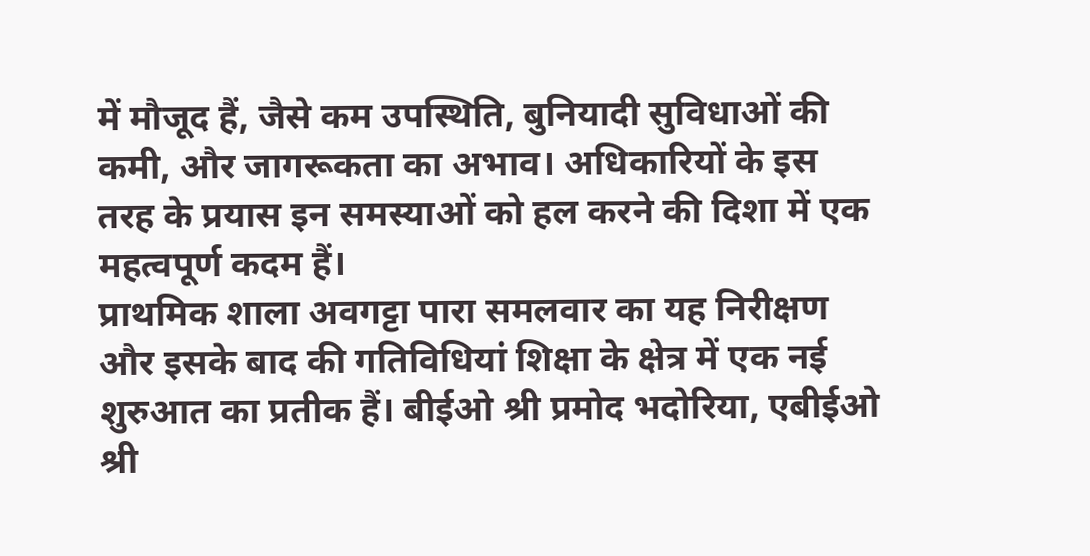में मौजूद हैं, जैसे कम उपस्थिति, बुनियादी सुविधाओं की कमी, और जागरूकता का अभाव। अधिकारियों के इस तरह के प्रयास इन समस्याओं को हल करने की दिशा में एक महत्वपूर्ण कदम हैं।
प्राथमिक शाला अवगट्टा पारा समलवार का यह निरीक्षण और इसके बाद की गतिविधियां शिक्षा के क्षेत्र में एक नई शुरुआत का प्रतीक हैं। बीईओ श्री प्रमोद भदोरिया, एबीईओ श्री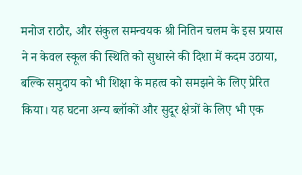मनोज राठौर, और संकुल समन्वयक श्री नितिन चलम के इस प्रयास ने न केवल स्कूल की स्थिति को सुधारने की दिशा में कदम उठाया, बल्कि समुदाय को भी शिक्षा के महत्व को समझने के लिए प्रेरित किया। यह घटना अन्य ब्लॉकों और सुदूर क्षेत्रों के लिए भी एक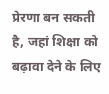प्रेरणा बन सकती है, जहां शिक्षा को बढ़ावा देने के लिए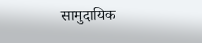सामुदायिक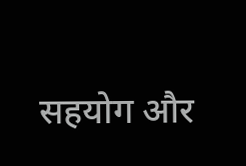सहयोग और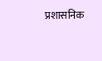प्रशासनिक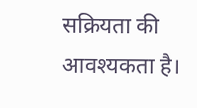सक्रियता की आवश्यकता है।